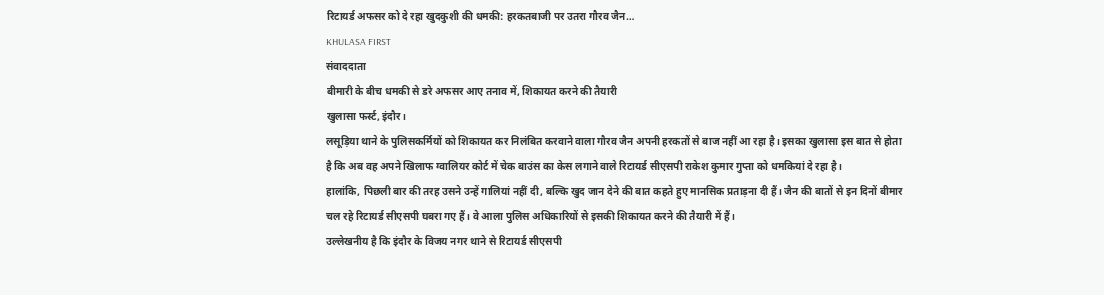रिटायर्ड अफसर को दे रहा खुदकुशी की धमकी: हरकतबाजी पर उतरा गौरव जैन…
KHULASA FIRST
संवाददाता
बीमारी के बीच धमकी से डरे अफसर आए तनाव में, शिकायत करने की तैयारी
खुलासा फर्स्ट, इंदौर।
लसूड़िया थाने के पुलिसकर्मियों को शिकायत कर निलंबित करवाने वाला गौरव जैन अपनी हरकतों से बाज नहीं आ रहा है। इसका खुलासा इस बात से होता है कि अब वह अपने खिलाफ ग्वालियर कोर्ट में चेक बाउंस का केस लगाने वाले रिटायर्ड सीएसपी राकेश कुमार गुप्ता को धमकियां दे रहा है।
हालांकि, पिछली बार की तरह उसने उन्हें गालियां नहीं दी, बल्कि खुद जान देने की बात कहते हुए मानसिक प्रताड़ना दी हैं। जैन की बातों से इन दिनों बीमार चल रहे रिटायर्ड सीएसपी घबरा गए हैं। वे आला पुलिस अधिकारियों से इसकी शिकायत करने की तैयारी में हैं।
उल्लेखनीय है कि इंदौर के विजय नगर थाने से रिटायर्ड सीएसपी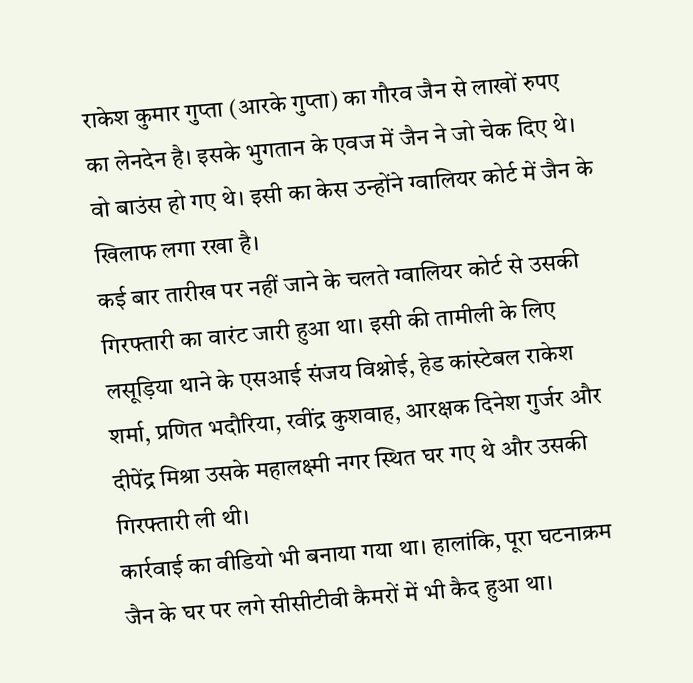राकेश कुमार गुप्ता (आरके गुप्ता) का गौरव जैन से लाखों रुपए का लेनदेन है। इसके भुगतान के एवज में जैन ने जो चेक दिए थे। वो बाउंस हो गए थे। इसी का केस उन्होंने ग्वालियर कोर्ट में जैन के खिलाफ लगा रखा है।
कई बार तारीख पर नहीं जाने के चलते ग्वालियर कोर्ट से उसकी गिरफ्तारी का वारंट जारी हुआ था। इसी की तामीली के लिए लसूड़िया थाने के एसआई संजय विश्नोई, हेड कांस्टेबल राकेश शर्मा, प्रणित भदौरिया, रवींद्र कुशवाह, आरक्षक दिनेश गुर्जर और दीपेंद्र मिश्रा उसके महालक्ष्मी नगर स्थित घर गए थे और उसकी गिरफ्तारी ली थी।
कार्रवाई का वीडियो भी बनाया गया था। हालांकि, पूरा घटनाक्रम जैन के घर पर लगे सीसीटीवी कैमरों में भी कैद हुआ था।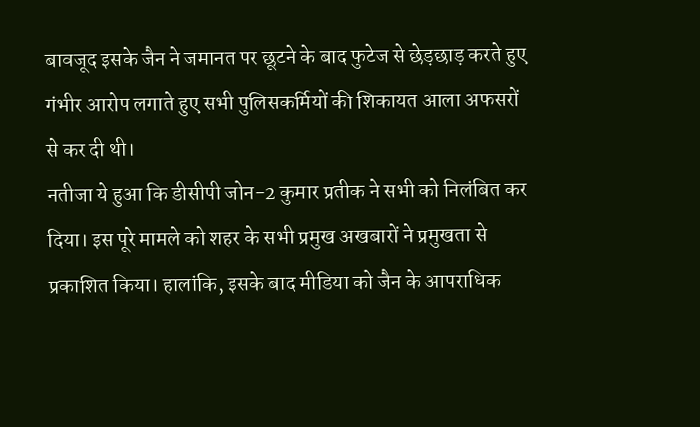बावजूद इसके जैन ने जमानत पर छूटने के बाद फुटेज से छेड़छाड़ करते हुए गंभीर आरोप लगाते हुए सभी पुलिसकर्मियों की शिकायत आला अफसरों से कर दी थी।
नतीजा ये हुआ कि डीसीपी जोन-2 कुमार प्रतीक ने सभी को निलंबित कर दिया। इस पूरे मामले को शहर के सभी प्रमुख अखबारों ने प्रमुखता से प्रकाशित किया। हालांकि, इसके बाद मीडिया को जैन के आपराधिक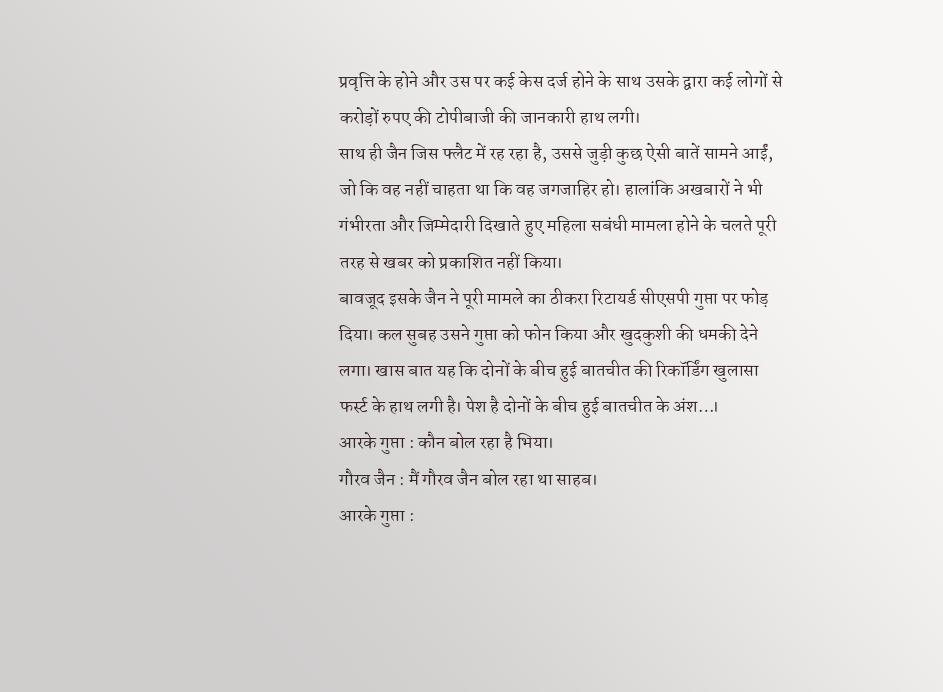प्रवृत्ति के होने और उस पर कई केस दर्ज होने के साथ उसके द्वारा कई लोगों से करोड़ों रुपए की टोपीबाजी की जानकारी हाथ लगी।
साथ ही जैन जिस फ्लैट में रह रहा है, उससे जुड़ी कुछ ऐसी बातें सामने आईं, जो कि वह नहीं चाहता था कि वह जगजाहिर हो। हालांकि अखबारों ने भी गंभीरता और जिम्मेदारी दिखाते हुए महिला सबंधी मामला होने के चलते पूरी तरह से खबर को प्रकाशित नहीं किया।
बावजूद इसके जैन ने पूरी मामले का ठीकरा रिटायर्ड सीएसपी गुप्ता पर फोड़ दिया। कल सुबह उसने गुप्ता को फोन किया और खुदकुशी की धमकी देने लगा। खास बात यह कि दोनों के बीच हुई बातचीत की रिकॉर्डिंग खुलासा फर्स्ट के हाथ लगी है। पेश है दोनों के बीच हुई बातचीत के अंश…।
आरके गुप्ता : कौन बोल रहा है भिया।
गौरव जैन : मैं गौरव जैन बोल रहा था साहब।
आरके गुप्ता :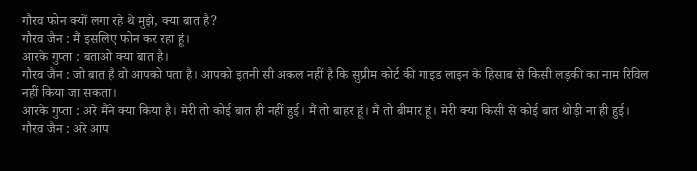गौरव फोन क्यों लगा रहे थे मुझे, क्या बात है?
गौरव जैन : मैं इसलिए फोन कर रहा हूं।
आरके गुप्ता : बताओ क्या बात है।
गौरव जैन : जो बात है वो आपको पता है। आपको इतनी सी अकल नहीं है कि सुप्रीम कोर्ट की गाइड लाइन के हिसाब से किसी लड़की का नाम रिविल नहीं किया जा सकता।
आरके गुप्ता : अरे मैंने क्या किया है। मेरी तो कोई बात ही नहीं हुई। मैं तो बाहर हूं। मैं तो बीमार हूं। मेरी क्या किसी से कोई बात थोड़ी ना ही हुई।
गौरव जैन : अरे आप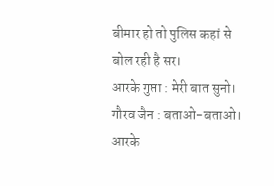बीमार हो तो पुलिस कहां से बोल रही है सर।
आरके गुप्ता : मेरी बात सुनो।
गौरव जैन : बताओ-बताओ।
आरके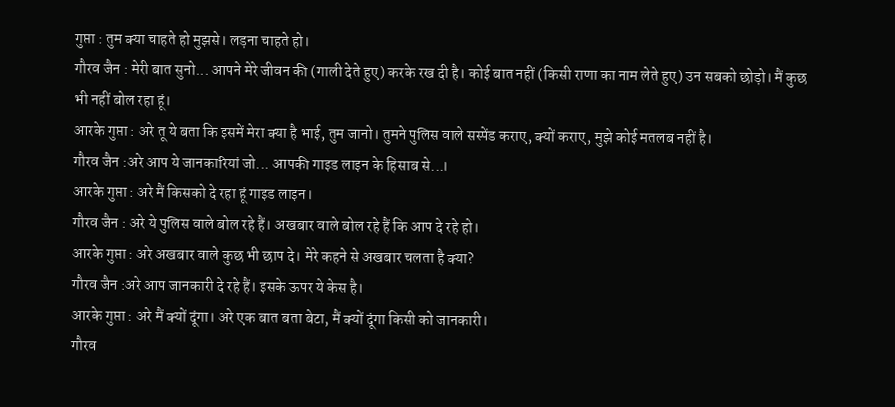गुप्ता : तुम क्या चाहते हो मुझसे। लड़ना चाहते हो।
गौरव जैन : मेरी बात सुनो... आपने मेरे जीवन की (गाली देते हुए) करके रख दी है। कोई बात नहीं (किसी राणा का नाम लेते हुए) उन सबको छोड़ो। मैं कुछ भी नहीं बोल रहा हूं।
आरके गुप्ता : अरे तू ये बता कि इसमें मेरा क्या है भाई, तुम जानो। तुमने पुलिस वाले सस्पेंड कराए, क्यों कराए, मुझे कोई मतलब नहीं है।
गौरव जैन :अरे आप ये जानकारियां जो... आपकी गाइड लाइन के हिसाब से...।
आरके गुप्ता : अरे मैं किसको दे रहा हूं गाइड लाइन।
गौरव जैन : अरे ये पुलिस वाले बोल रहे हैं। अखबार वाले बोल रहे हैं कि आप दे रहे हो।
आरके गुप्ता : अरे अखबार वाले कुछ भी छाप दे। मेरे कहने से अखबार चलता है क्या?
गौरव जैन :अरे आप जानकारी दे रहे हैं। इसके ऊपर ये केस है।
आरके गुप्ता : अरे मैं क्यों दूंगा। अरे एक बात बता बेटा, मैं क्यों दूंगा किसी को जानकारी।
गौरव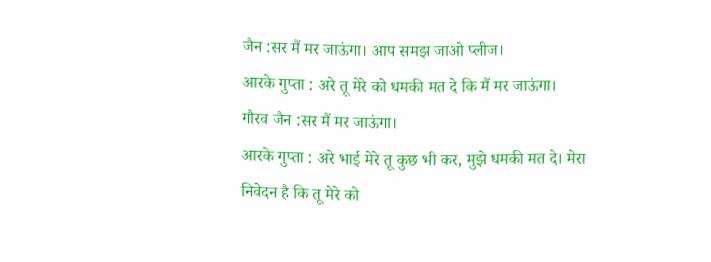जैन :सर मैं मर जाऊंगा। आप समझ जाओ प्लीज।
आरके गुप्ता : अरे तू मेरे को धमकी मत दे कि मैं मर जाऊंगा।
गौरव जैन :सर मैं मर जाऊंगा।
आरके गुप्ता : अरे भाई मेरे तू कुछ भी कर, मुझे धमकी मत दे। मेरा निवेदन है कि तू मेरे को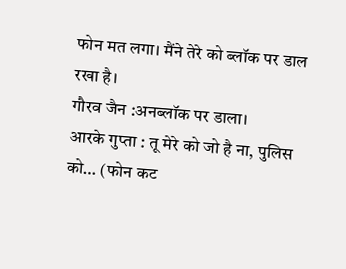फोन मत लगा। मैंने तेरे को ब्लॉक पर डाल रखा है।
गौरव जैन :अनब्लॉक पर डाला।
आरके गुप्ता : तू मेरे को जो है ना, पुलिस को… (फोन कट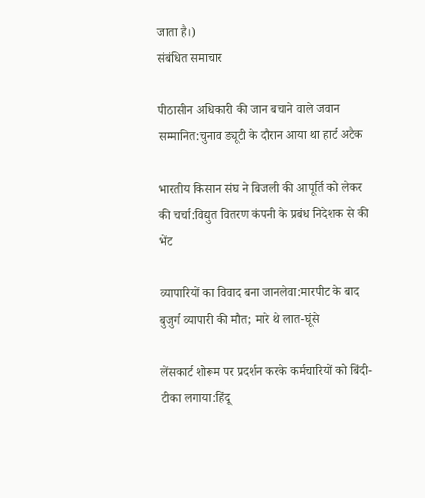जाता है।)
संबंधित समाचार

पीठासीन अधिकारी की जान बचाने वाले जवान सम्मानित:चुनाव ड्यूटी के दौरान आया था हार्ट अटैक

भारतीय किसान संघ ने बिजली की आपूर्ति को लेकर की चर्चा:विद्युत वितरण कंपनी के प्रबंध निदेशक से की भेंट

व्यापारियों का विवाद बना जानलेवा:मारपीट के बाद बुजुर्ग व्यापारी की मौत; मारे थे लात-घूंसे

लेंसकार्ट शोरूम पर प्रदर्शन करके कर्मचारियों को बिंदी-टीका लगाया:हिंदू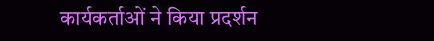कार्यकर्ताओं ने किया प्रदर्शन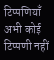टिप्पणियाँ
अभी कोई टिप्पणी नहीं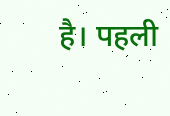है। पहली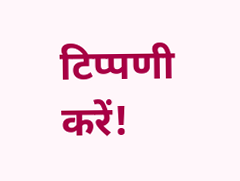टिप्पणी करें!